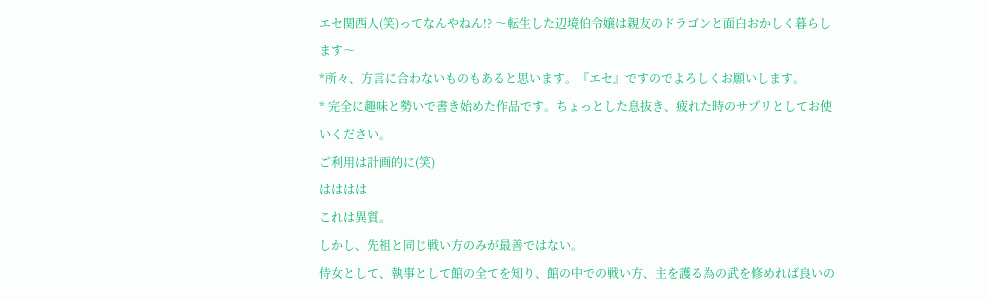エセ関西人(笑)ってなんやねん!? 〜転生した辺境伯令嬢は親友のドラゴンと面白おかしく暮らします〜
*所々、方言に合わないものもあると思います。『エセ』ですのでよろしくお願いします。
* 完全に趣味と勢いで書き始めた作品です。ちょっとした息抜き、疲れた時のサプリとしてお使いください。
ご利用は計画的に(笑)
はははは
これは異質。
しかし、先祖と同じ戦い方のみが最善ではない。
侍女として、執事として館の全てを知り、館の中での戦い方、主を護る為の武を修めれば良いの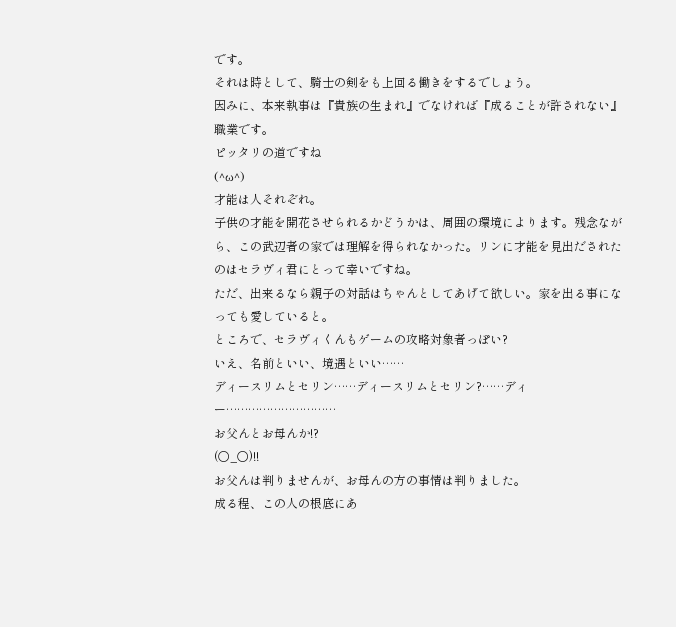です。
それは時として、騎士の剣をも上回る働きをするでしょう。
因みに、本来執事は『貴族の生まれ』でなければ『成ることが許されない』職業です。
ピッタリの道ですね
(^ω^)
才能は人それぞれ。
子供の才能を開花させられるかどうかは、周囲の環境によります。残念ながら、この武辺者の家では理解を得られなかった。リンに才能を見出だされたのはセラヴィ君にとって幸いですね。
ただ、出来るなら親子の対話はちゃんとしてあげて欲しい。家を出る事になっても愛していると。
ところで、セラヴィくんもゲームの攻略対象者っぽい?
いえ、名前といい、境遇といい……
ディースリムとセリン……ディースリムとセリン?……ディー…………………………
お父んとお母んか!?
(○_○)!!
お父んは判りませんが、お母んの方の事情は判りました。
成る程、この人の根底にあ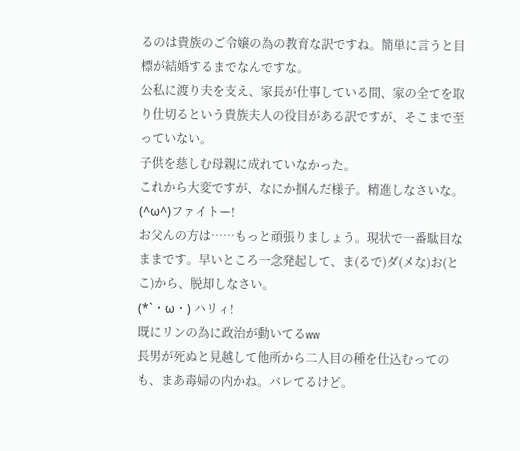るのは貴族のご令嬢の為の教育な訳ですね。簡単に言うと目標が結婚するまでなんですな。
公私に渡り夫を支え、家長が仕事している間、家の全てを取り仕切るという貴族夫人の役目がある訳ですが、そこまで至っていない。
子供を慈しむ母親に成れていなかった。
これから大変ですが、なにか掴んだ様子。精進しなさいな。
(^ω^)ファイトー!
お父んの方は……もっと頑張りましょう。現状で一番駄目なままです。早いところ一念発起して、ま(るで)ダ(メな)お(とこ)から、脱却しなさい。
(*`・ω・) ハリィ!
既にリンの為に政治が動いてるww
長男が死ぬと見越して他所から二人目の種を仕込むってのも、まあ毒婦の内かね。バレてるけど。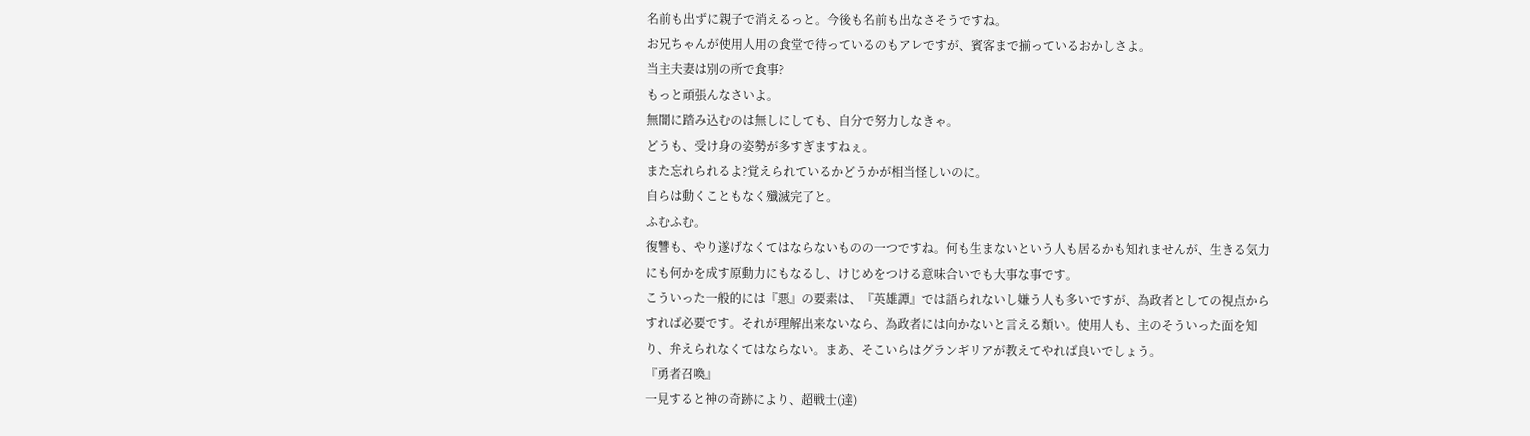名前も出ずに親子で消えるっと。今後も名前も出なさそうですね。
お兄ちゃんが使用人用の食堂で待っているのもアレですが、賓客まで揃っているおかしさよ。
当主夫妻は別の所で食事?
もっと頑張んなさいよ。
無闇に踏み込むのは無しにしても、自分で努力しなきゃ。
どうも、受け身の姿勢が多すぎますねぇ。
また忘れられるよ?覚えられているかどうかが相当怪しいのに。
自らは動くこともなく殲滅完了と。
ふむふむ。
復讐も、やり遂げなくてはならないものの一つですね。何も生まないという人も居るかも知れませんが、生きる気力にも何かを成す原動力にもなるし、けじめをつける意味合いでも大事な事です。
こういった一般的には『悪』の要素は、『英雄譚』では語られないし嫌う人も多いですが、為政者としての視点からすれば必要です。それが理解出来ないなら、為政者には向かないと言える類い。使用人も、主のそういった面を知り、弁えられなくてはならない。まあ、そこいらはグランギリアが教えてやれば良いでしょう。
『勇者召喚』
一見すると神の奇跡により、超戦士(達)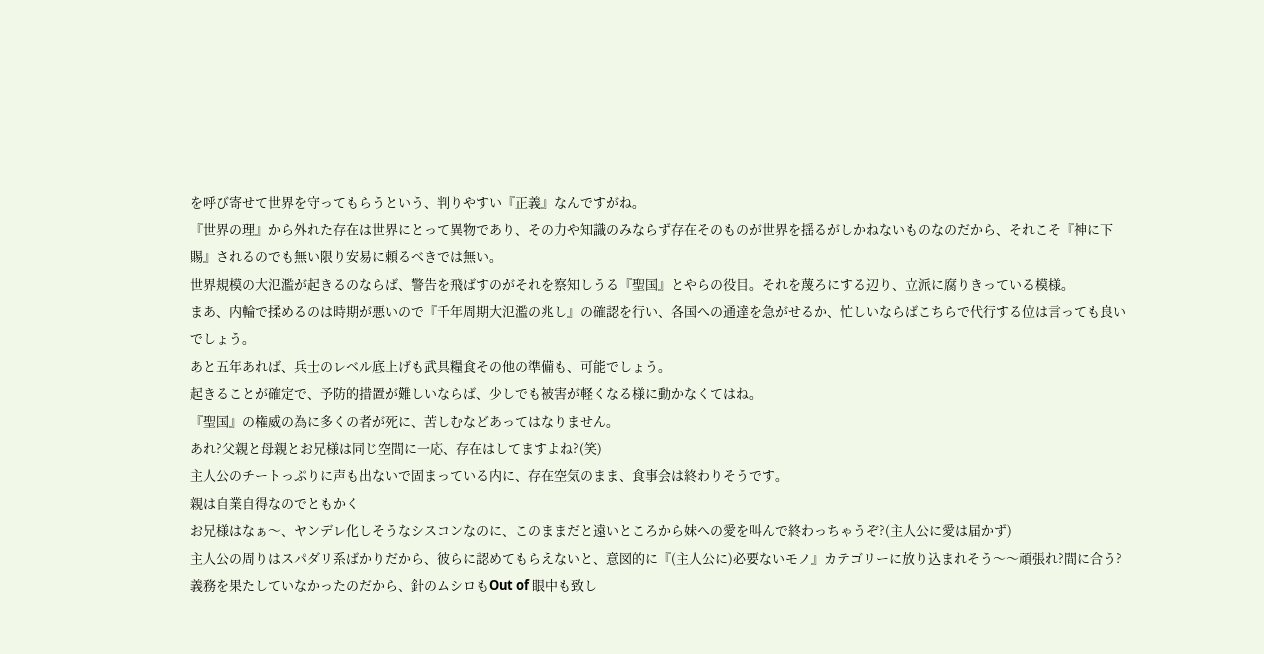を呼び寄せて世界を守ってもらうという、判りやすい『正義』なんですがね。
『世界の理』から外れた存在は世界にとって異物であり、その力や知識のみならず存在そのものが世界を揺るがしかねないものなのだから、それこそ『神に下賜』されるのでも無い限り安易に頼るべきでは無い。
世界規模の大氾濫が起きるのならば、警告を飛ばすのがそれを察知しうる『聖国』とやらの役目。それを蔑ろにする辺り、立派に腐りきっている模様。
まあ、内輪で揉めるのは時期が悪いので『千年周期大氾濫の兆し』の確認を行い、各国への通達を急がせるか、忙しいならばこちらで代行する位は言っても良いでしょう。
あと五年あれば、兵士のレベル底上げも武具糧食その他の準備も、可能でしょう。
起きることが確定で、予防的措置が難しいならば、少しでも被害が軽くなる様に動かなくてはね。
『聖国』の権威の為に多くの者が死に、苦しむなどあってはなりません。
あれ?父親と母親とお兄様は同じ空間に一応、存在はしてますよね?(笑)
主人公のチートっぷりに声も出ないで固まっている内に、存在空気のまま、食事会は終わりそうです。
親は自業自得なのでともかく
お兄様はなぁ〜、ヤンデレ化しそうなシスコンなのに、このままだと遠いところから妹への愛を叫んで終わっちゃうぞ?(主人公に愛は届かず)
主人公の周りはスパダリ系ばかりだから、彼らに認めてもらえないと、意図的に『(主人公に)必要ないモノ』カテゴリーに放り込まれそう〜〜頑張れ?間に合う?
義務を果たしていなかったのだから、針のムシロもOut of 眼中も致し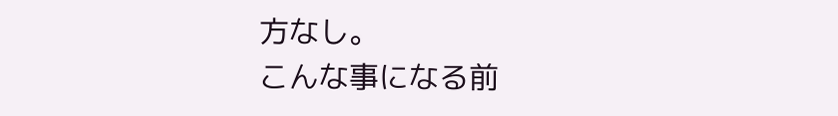方なし。
こんな事になる前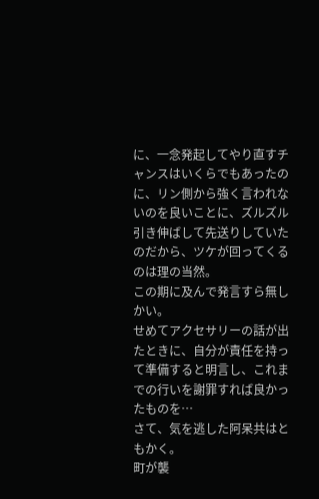に、一念発起してやり直すチャンスはいくらでもあったのに、リン側から強く言われないのを良いことに、ズルズル引き伸ばして先送りしていたのだから、ツケが回ってくるのは理の当然。
この期に及んで発言すら無しかい。
せめてアクセサリーの話が出たときに、自分が責任を持って準備すると明言し、これまでの行いを謝罪すれば良かったものを…
さて、気を逃した阿呆共はともかく。
町が襲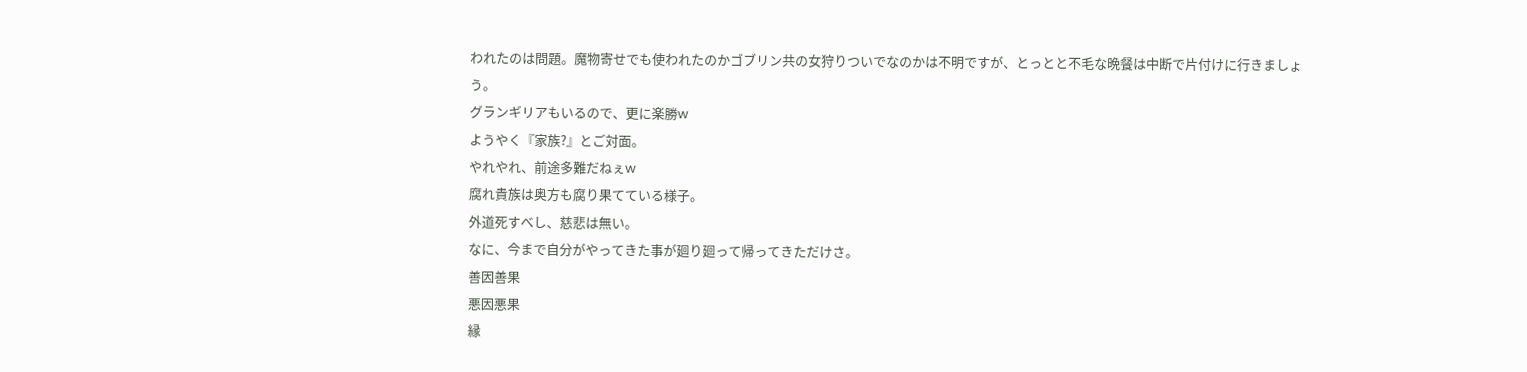われたのは問題。魔物寄せでも使われたのかゴブリン共の女狩りついでなのかは不明ですが、とっとと不毛な晩餐は中断で片付けに行きましょう。
グランギリアもいるので、更に楽勝w
ようやく『家族?』とご対面。
やれやれ、前途多難だねぇw
腐れ貴族は奥方も腐り果てている様子。
外道死すべし、慈悲は無い。
なに、今まで自分がやってきた事が廻り廻って帰ってきただけさ。
善因善果
悪因悪果
縁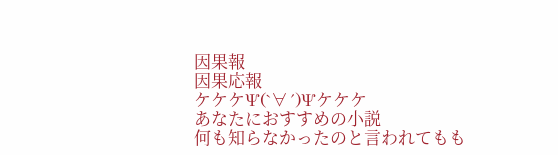因果報
因果応報
ケケケΨ(`∀´)Ψケケケ
あなたにおすすめの小説
何も知らなかったのと言われてもも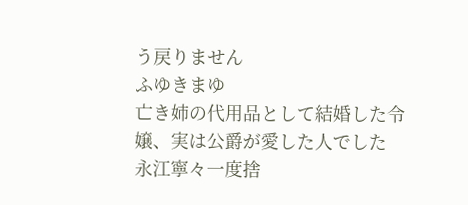う戻りません
ふゆきまゆ
亡き姉の代用品として結婚した令嬢、実は公爵が愛した人でした
永江寧々一度捨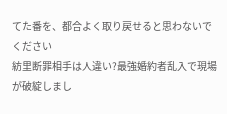てた番を、都合よく取り戻せると思わないでください
紡里断罪相手は人違い?最強婚約者乱入で現場が破綻しまし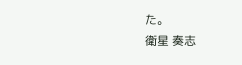た。
衛星 奏志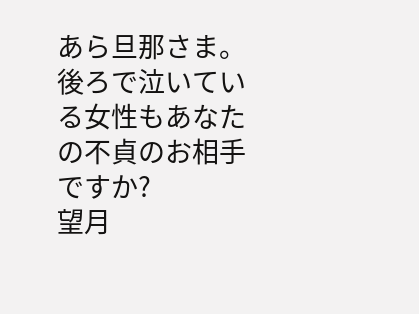あら旦那さま。後ろで泣いている女性もあなたの不貞のお相手ですか?
望月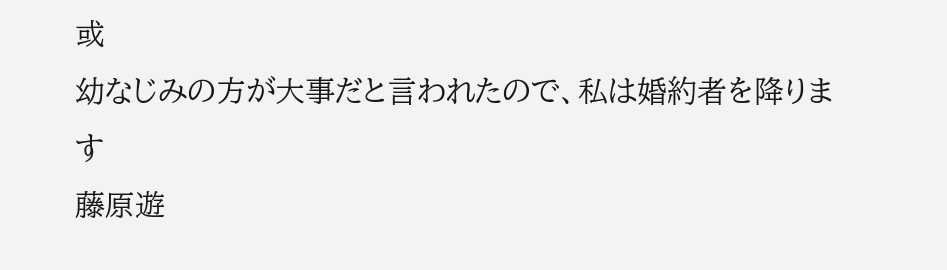或
幼なじみの方が大事だと言われたので、私は婚約者を降ります
藤原遊